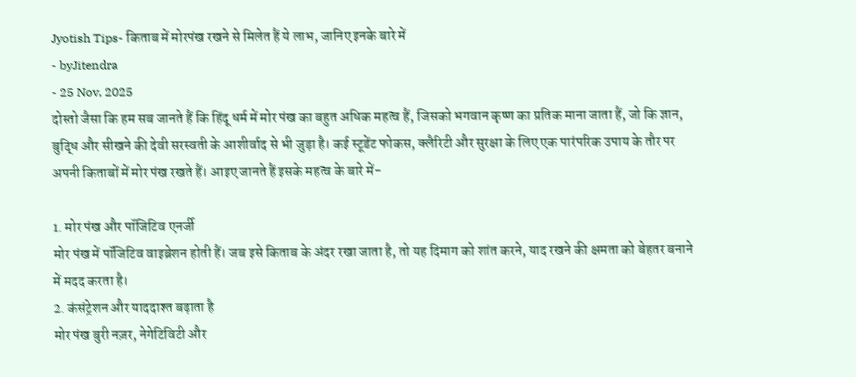Jyotish Tips- किताब में मोरपंख रखने से मिलेत हैं ये लाभ, जानिए इनके बारे में
- byJitendra
- 25 Nov, 2025
दोस्तो जैसा कि हम सब जानते हैं कि हिंदू धर्म में मोर पंख का बहुत अधिक महत्व हैं, जिसको भगवान कृष्ण का प्रतिक माना जाता हैं, जो कि ज्ञान, बुद्धि और सीखने की देवी सरस्वती के आशीर्वाद से भी जुड़ा है। कई स्टूडेंट फोकस, क्लैरिटी और सुरक्षा के लिए एक पारंपरिक उपाय के तौर पर अपनी किताबों में मोर पंख रखते हैं। आइए जानते हैं इसके महत्व के बारे में-

1. मोर पंख और पॉजिटिव एनर्जी
मोर पंख में पॉजिटिव वाइब्रेशन होती हैं। जब इसे किताब के अंदर रखा जाता है, तो यह दिमाग को शांत करने, याद रखने की क्षमता को बेहतर बनाने में मदद करता है।
2. कंसंट्रेशन और याददाश्त बढ़ाता है
मोर पंख बुरी नज़र, नेगेटिविटी और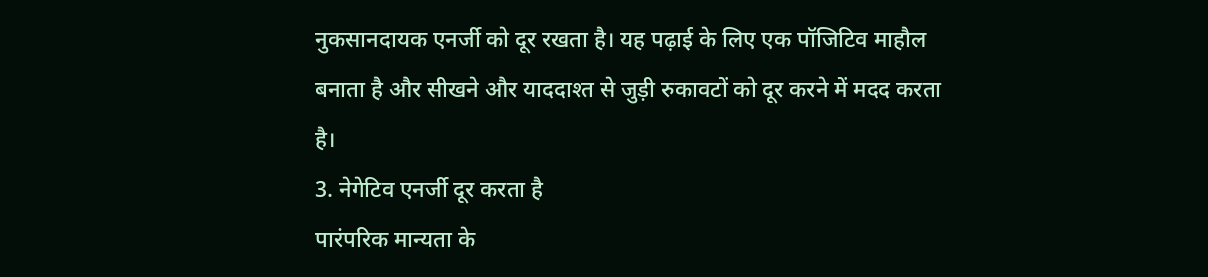नुकसानदायक एनर्जी को दूर रखता है। यह पढ़ाई के लिए एक पॉजिटिव माहौल बनाता है और सीखने और याददाश्त से जुड़ी रुकावटों को दूर करने में मदद करता है।
3. नेगेटिव एनर्जी दूर करता है
पारंपरिक मान्यता के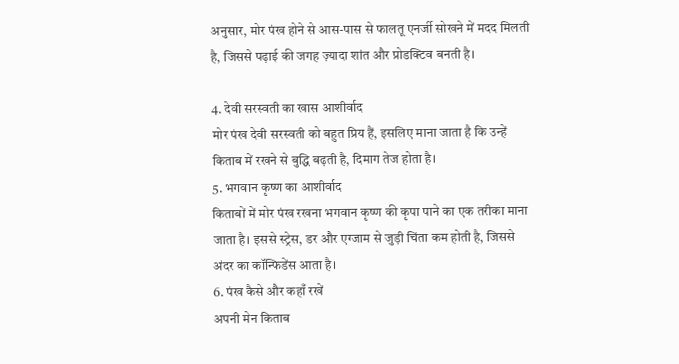अनुसार, मोर पंख होने से आस-पास से फालतू एनर्जी सोखने में मदद मिलती है, जिससे पढ़ाई की जगह ज़्यादा शांत और प्रोडक्टिव बनती है।

4. देवी सरस्वती का खास आशीर्वाद
मोर पंख देवी सरस्वती को बहुत प्रिय हैं, इसलिए माना जाता है कि उन्हें किताब में रखने से बुद्धि बढ़ती है, दिमाग तेज होता है।
5. भगवान कृष्ण का आशीर्वाद
किताबों में मोर पंख रखना भगवान कृष्ण की कृपा पाने का एक तरीका माना जाता है। इससे स्ट्रेस, डर और एग्जाम से जुड़ी चिंता कम होती है, जिससे अंदर का कॉन्फिडेंस आता है।
6. पंख कैसे और कहाँ रखें
अपनी मेन किताब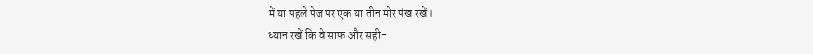में या पहले पेज पर एक या तीन मोर पंख रखें।
ध्यान रखें कि वे साफ और सही-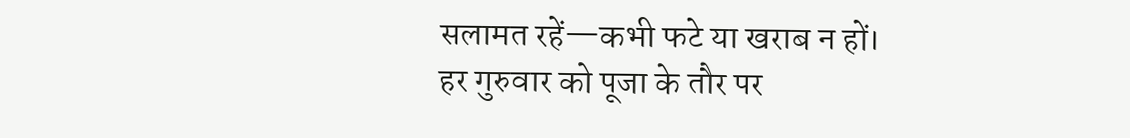सलामत रहें—कभी फटे या खराब न हों।
हर गुरुवार को पूजा के तौर पर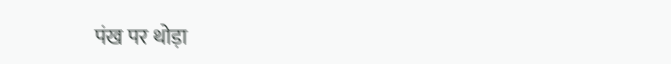पंख पर थोड़ा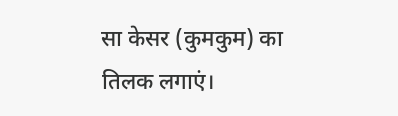सा केसर (कुमकुम) का तिलक लगाएं।